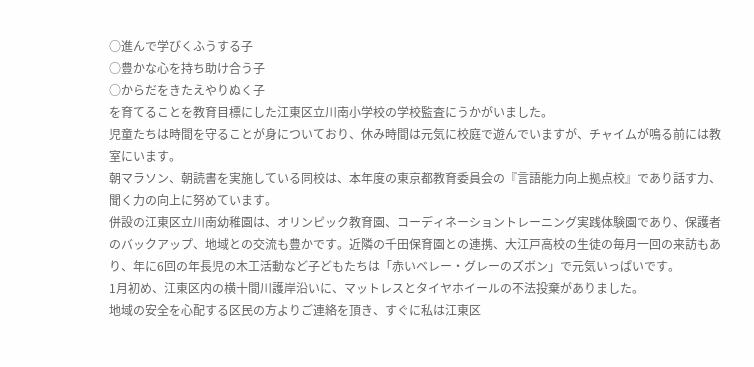○進んで学びくふうする子
○豊かな心を持ち助け合う子
○からだをきたえやりぬく子
を育てることを教育目標にした江東区立川南小学校の学校監査にうかがいました。
児童たちは時間を守ることが身についており、休み時間は元気に校庭で遊んでいますが、チャイムが鳴る前には教室にいます。
朝マラソン、朝読書を実施している同校は、本年度の東京都教育委員会の『言語能力向上拠点校』であり話す力、聞く力の向上に努めています。
併設の江東区立川南幼稚園は、オリンピック教育園、コーディネーショントレーニング実践体験園であり、保護者のバックアップ、地域との交流も豊かです。近隣の千田保育園との連携、大江戸高校の生徒の毎月一回の来訪もあり、年に6回の年長児の木工活動など子どもたちは「赤いベレー・グレーのズボン」で元気いっぱいです。
1月初め、江東区内の横十間川護岸沿いに、マットレスとタイヤホイールの不法投棄がありました。
地域の安全を心配する区民の方よりご連絡を頂き、すぐに私は江東区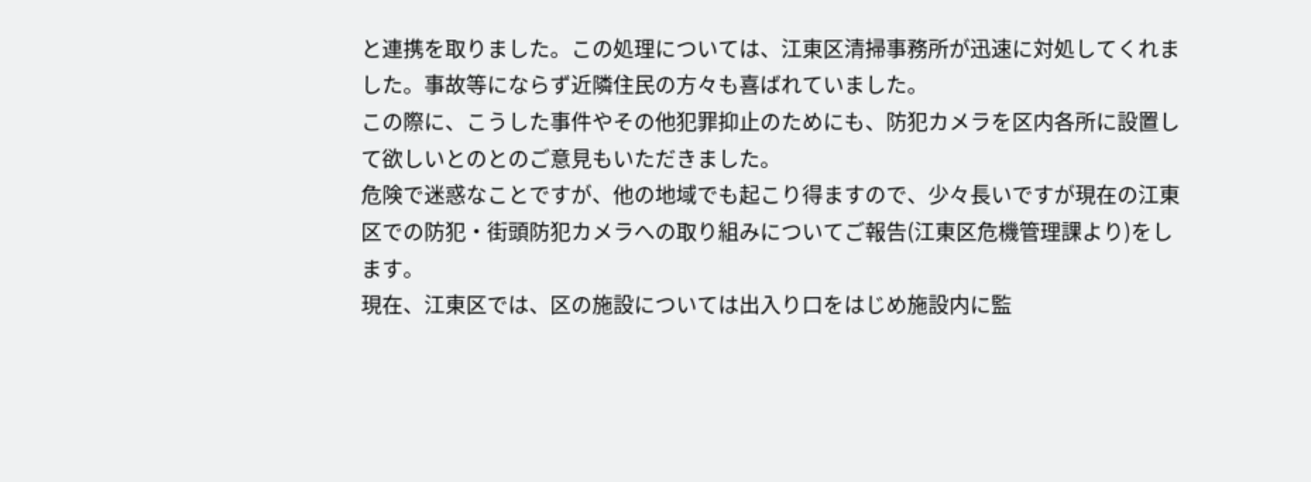と連携を取りました。この処理については、江東区清掃事務所が迅速に対処してくれました。事故等にならず近隣住民の方々も喜ばれていました。
この際に、こうした事件やその他犯罪抑止のためにも、防犯カメラを区内各所に設置して欲しいとのとのご意見もいただきました。
危険で迷惑なことですが、他の地域でも起こり得ますので、少々長いですが現在の江東区での防犯・街頭防犯カメラへの取り組みについてご報告(江東区危機管理課より)をします。
現在、江東区では、区の施設については出入り口をはじめ施設内に監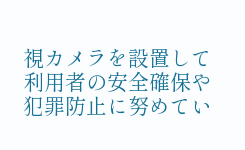視カメラを設置して利用者の安全確保や犯罪防止に努めてい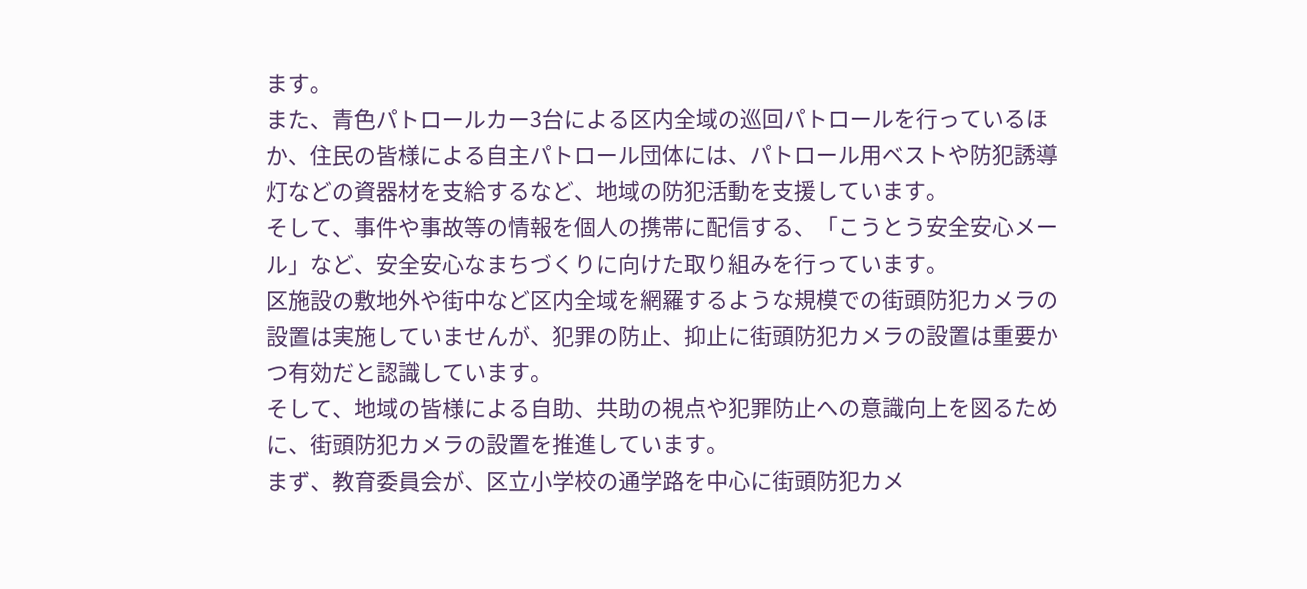ます。
また、青色パトロールカー3台による区内全域の巡回パトロールを行っているほか、住民の皆様による自主パトロール団体には、パトロール用ベストや防犯誘導灯などの資器材を支給するなど、地域の防犯活動を支援しています。
そして、事件や事故等の情報を個人の携帯に配信する、「こうとう安全安心メール」など、安全安心なまちづくりに向けた取り組みを行っています。
区施設の敷地外や街中など区内全域を網羅するような規模での街頭防犯カメラの設置は実施していませんが、犯罪の防止、抑止に街頭防犯カメラの設置は重要かつ有効だと認識しています。
そして、地域の皆様による自助、共助の視点や犯罪防止への意識向上を図るために、街頭防犯カメラの設置を推進しています。
まず、教育委員会が、区立小学校の通学路を中心に街頭防犯カメ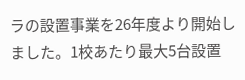ラの設置事業を26年度より開始しました。1校あたり最大5台設置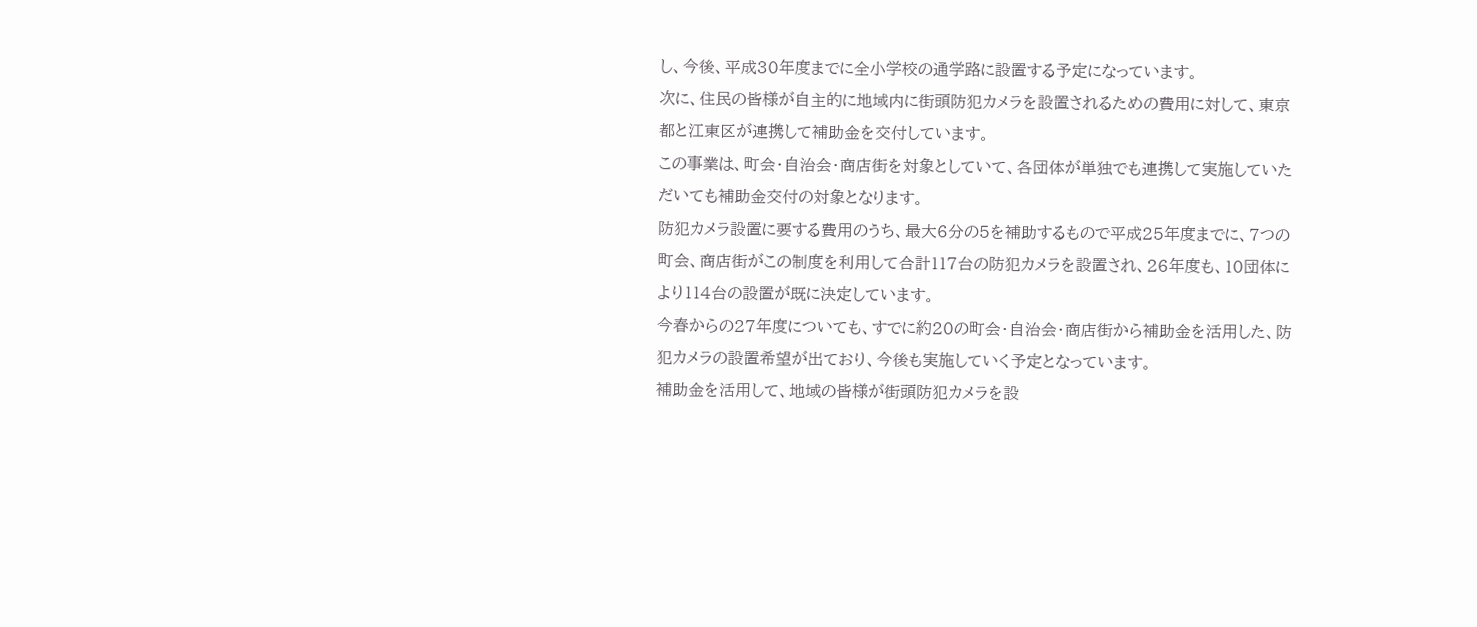し、今後、平成30年度までに全小学校の通学路に設置する予定になっています。
次に、住民の皆様が自主的に地域内に街頭防犯カメラを設置されるための費用に対して、東京都と江東区が連携して補助金を交付しています。
この事業は、町会・自治会・商店街を対象としていて、各団体が単独でも連携して実施していただいても補助金交付の対象となります。
防犯カメラ設置に要する費用のうち、最大6分の5を補助するもので平成25年度までに、7つの町会、商店街がこの制度を利用して合計117台の防犯カメラを設置され、26年度も、10団体により114台の設置が既に決定しています。
今春からの27年度についても、すでに約20の町会・自治会・商店街から補助金を活用した、防犯カメラの設置希望が出ており、今後も実施していく予定となっています。
補助金を活用して、地域の皆様が街頭防犯カメラを設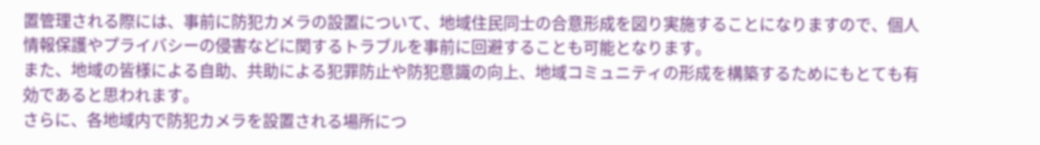置管理される際には、事前に防犯カメラの設置について、地域住民同士の合意形成を図り実施することになりますので、個人情報保護やプライバシーの侵害などに関するトラブルを事前に回避することも可能となります。
また、地域の皆様による自助、共助による犯罪防止や防犯意識の向上、地域コミュニティの形成を構築するためにもとても有効であると思われます。
さらに、各地域内で防犯カメラを設置される場所につ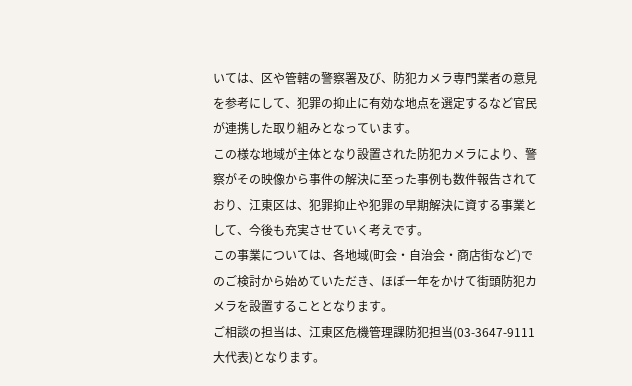いては、区や管轄の警察署及び、防犯カメラ専門業者の意見を参考にして、犯罪の抑止に有効な地点を選定するなど官民が連携した取り組みとなっています。
この様な地域が主体となり設置された防犯カメラにより、警察がその映像から事件の解決に至った事例も数件報告されており、江東区は、犯罪抑止や犯罪の早期解決に資する事業として、今後も充実させていく考えです。
この事業については、各地域(町会・自治会・商店街など)でのご検討から始めていただき、ほぼ一年をかけて街頭防犯カメラを設置することとなります。
ご相談の担当は、江東区危機管理課防犯担当(03-3647-9111大代表)となります。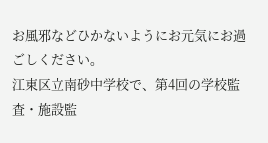お風邪などひかないようにお元気にお過ごしください。
江東区立南砂中学校で、第4回の学校監査・施設監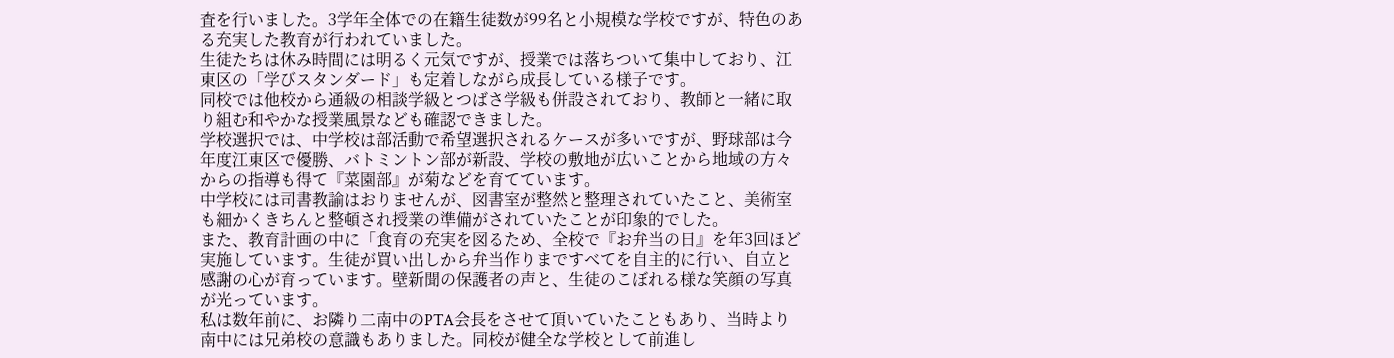査を行いました。3学年全体での在籍生徒数が99名と小規模な学校ですが、特色のある充実した教育が行われていました。
生徒たちは休み時間には明るく元気ですが、授業では落ちついて集中しており、江東区の「学びスタンダード」も定着しながら成長している様子です。
同校では他校から通級の相談学級とつばさ学級も併設されており、教師と一緒に取り組む和やかな授業風景なども確認できました。
学校選択では、中学校は部活動で希望選択されるケースが多いですが、野球部は今年度江東区で優勝、バトミントン部が新設、学校の敷地が広いことから地域の方々からの指導も得て『菜園部』が菊などを育てています。
中学校には司書教諭はおりませんが、図書室が整然と整理されていたこと、美術室も細かくきちんと整頓され授業の準備がされていたことが印象的でした。
また、教育計画の中に「食育の充実を図るため、全校で『お弁当の日』を年3回ほど実施しています。生徒が買い出しから弁当作りまですべてを自主的に行い、自立と感謝の心が育っています。壁新聞の保護者の声と、生徒のこぼれる様な笑顔の写真が光っています。
私は数年前に、お隣り二南中のPTA会長をさせて頂いていたこともあり、当時より南中には兄弟校の意識もありました。同校が健全な学校として前進し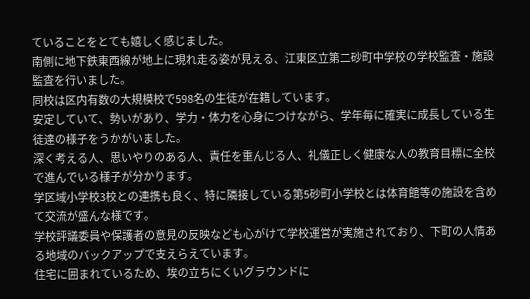ていることをとても嬉しく感じました。
南側に地下鉄東西線が地上に現れ走る姿が見える、江東区立第二砂町中学校の学校監査・施設監査を行いました。
同校は区内有数の大規模校で598名の生徒が在籍しています。
安定していて、勢いがあり、学力・体力を心身につけながら、学年毎に確実に成長している生徒達の様子をうかがいました。
深く考える人、思いやりのある人、責任を重んじる人、礼儀正しく健康な人の教育目標に全校で進んでいる様子が分かります。
学区域小学校3校との連携も良く、特に隣接している第5砂町小学校とは体育館等の施設を含めて交流が盛んな様です。
学校評議委員や保護者の意見の反映なども心がけて学校運営が実施されており、下町の人情ある地域のバックアップで支えらえています。
住宅に囲まれているため、埃の立ちにくいグラウンドに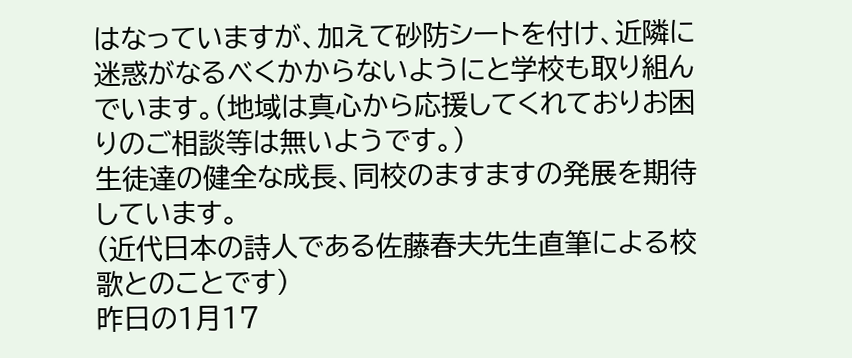はなっていますが、加えて砂防シートを付け、近隣に迷惑がなるべくかからないようにと学校も取り組んでいます。(地域は真心から応援してくれておりお困りのご相談等は無いようです。)
生徒達の健全な成長、同校のますますの発展を期待しています。
(近代日本の詩人である佐藤春夫先生直筆による校歌とのことです)
昨日の1月17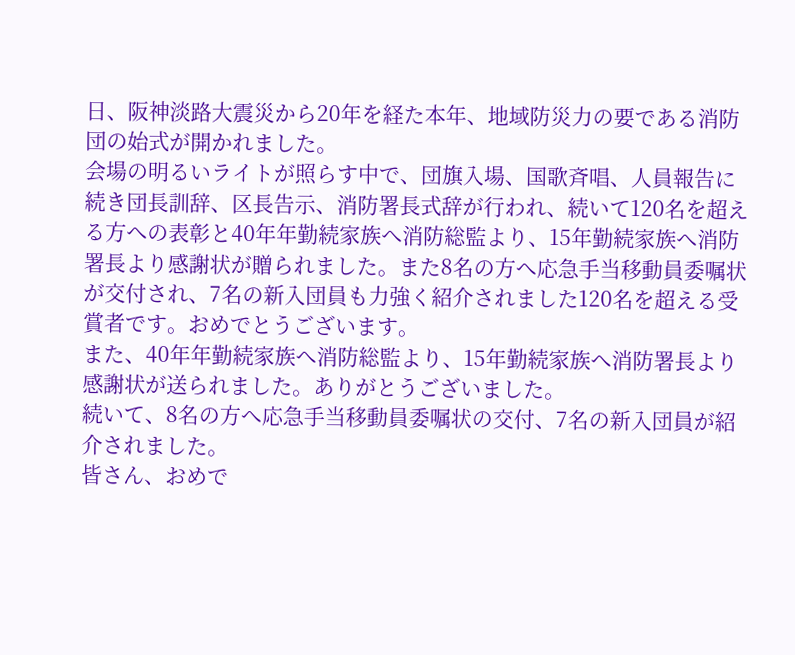日、阪神淡路大震災から20年を経た本年、地域防災力の要である消防団の始式が開かれました。
会場の明るいライトが照らす中で、団旗入場、国歌斉唱、人員報告に続き団長訓辞、区長告示、消防署長式辞が行われ、続いて120名を超える方への表彰と40年年勤続家族へ消防総監より、15年勤続家族へ消防署長より感謝状が贈られました。また8名の方へ応急手当移動員委嘱状が交付され、7名の新入団員も力強く紹介されました120名を超える受賞者です。おめでとうございます。
また、40年年勤続家族へ消防総監より、15年勤続家族へ消防署長より感謝状が送られました。ありがとうございました。
続いて、8名の方へ応急手当移動員委嘱状の交付、7名の新入団員が紹介されました。
皆さん、おめで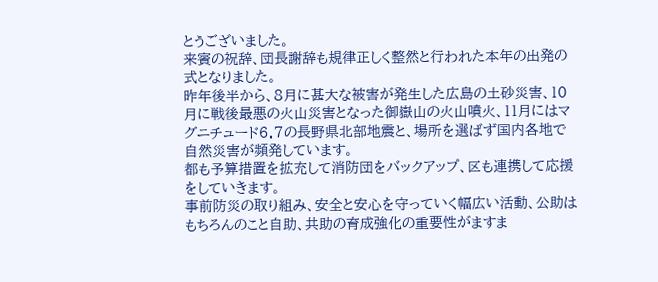とうございました。
来賓の祝辞、団長謝辞も規律正しく整然と行われた本年の出発の式となりました。
昨年後半から、8月に甚大な被害が発生した広島の土砂災害、10月に戦後最悪の火山災害となった御嶽山の火山噴火、11月にはマグニチュード6.7の長野県北部地震と、場所を選ばず国内各地で自然災害が頻発しています。
都も予算措置を拡充して消防団をバックアップ、区も連携して応援をしていきます。
事前防災の取り組み、安全と安心を守っていく幅広い活動、公助はもちろんのこと自助、共助の育成強化の重要性がますま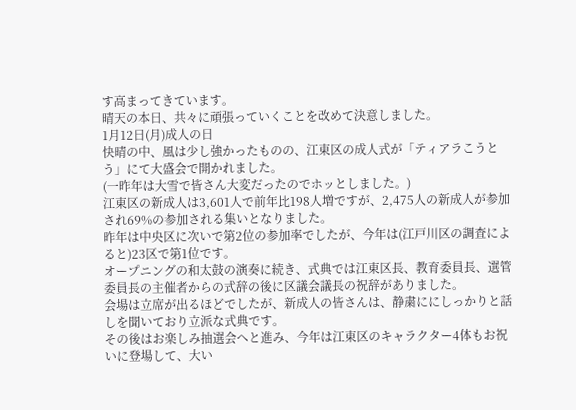す高まってきています。
晴天の本日、共々に頑張っていくことを改めて決意しました。
1月12日(月)成人の日
快晴の中、風は少し強かったものの、江東区の成人式が「ティアラこうとう」にて大盛会で開かれました。
(一昨年は大雪で皆さん大変だったのでホッとしました。)
江東区の新成人は3,601人で前年比198人増ですが、2,475人の新成人が参加され69%の参加される集いとなりました。
昨年は中央区に次いで第2位の参加率でしたが、今年は(江戸川区の調査によると)23区で第1位です。
オープニングの和太鼓の演奏に続き、式典では江東区長、教育委員長、選管委員長の主催者からの式辞の後に区議会議長の祝辞がありました。
会場は立席が出るほどでしたが、新成人の皆さんは、静粛ににしっかりと話しを聞いており立派な式典です。
その後はお楽しみ抽選会へと進み、今年は江東区のキャラクター4体もお祝いに登場して、大い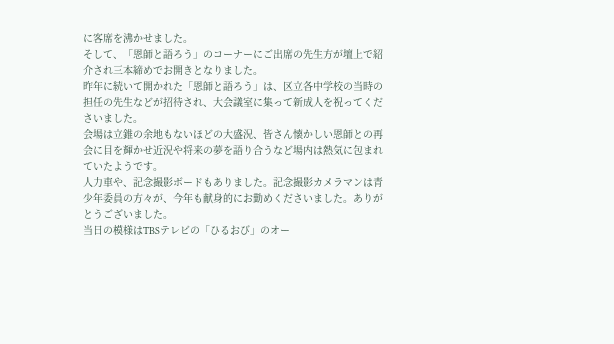に客席を沸かせました。
そして、「恩師と語ろう」のコーナーにご出席の先生方が壇上で紹介され三本締めでお開きとなりました。
昨年に続いて開かれた「恩師と語ろう」は、区立各中学校の当時の担任の先生などが招待され、大会議室に集って新成人を祝ってくださいました。
会場は立錐の余地もないほどの大盛況、皆さん懐かしい恩師との再会に目を輝かせ近況や将来の夢を語り合うなど場内は熱気に包まれていたようです。
人力車や、記念撮影ボードもありました。記念撮影カメラマンは青少年委員の方々が、今年も献身的にお勤めくださいました。ありがとうございました。
当日の模様はTBSテレビの「ひるおび」のオー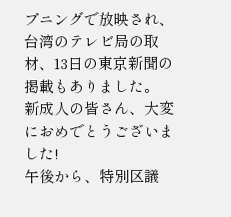プニングで放映され、台湾のテレビ局の取材、13日の東京新聞の掲載もありました。
新成人の皆さん、大変におめでとうございました!
午後から、特別区議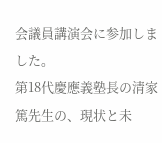会議員講演会に参加しました。
第18代慶應義塾長の清家 篤先生の、現状と未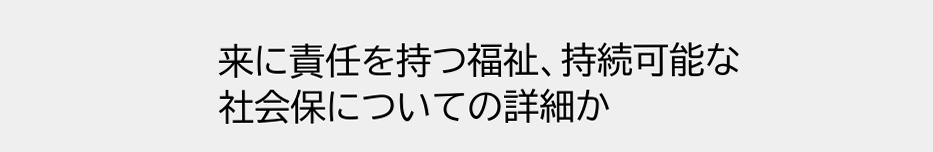来に責任を持つ福祉、持続可能な社会保についての詳細か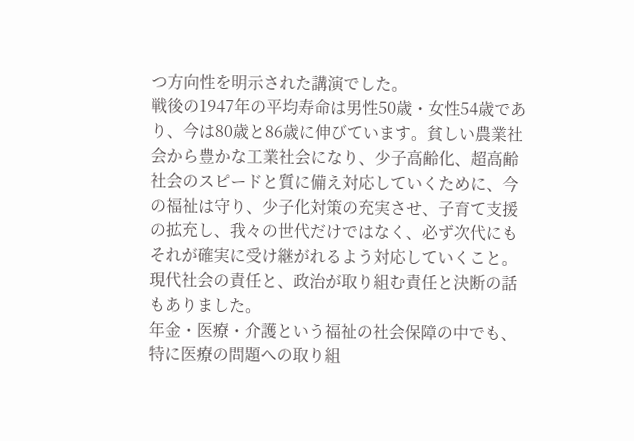つ方向性を明示された講演でした。
戦後の1947年の平均寿命は男性50歳・女性54歳であり、今は80歳と86歳に伸びています。貧しい農業社会から豊かな工業社会になり、少子高齢化、超高齢社会のスピードと質に備え対応していくために、今の福祉は守り、少子化対策の充実させ、子育て支援の拡充し、我々の世代だけではなく、必ず次代にもそれが確実に受け継がれるよう対応していくこと。現代社会の責任と、政治が取り組む責任と決断の話もありました。
年金・医療・介護という福祉の社会保障の中でも、特に医療の問題への取り組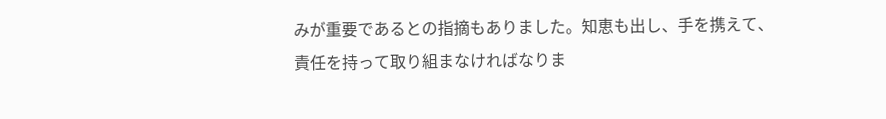みが重要であるとの指摘もありました。知恵も出し、手を携えて、責任を持って取り組まなければなりま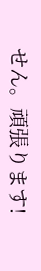せん。頑張ります!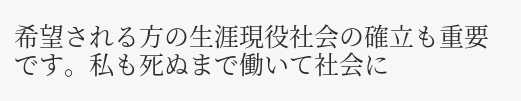希望される方の生涯現役社会の確立も重要です。私も死ぬまで働いて社会に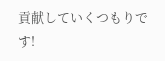貢献していくつもりです!